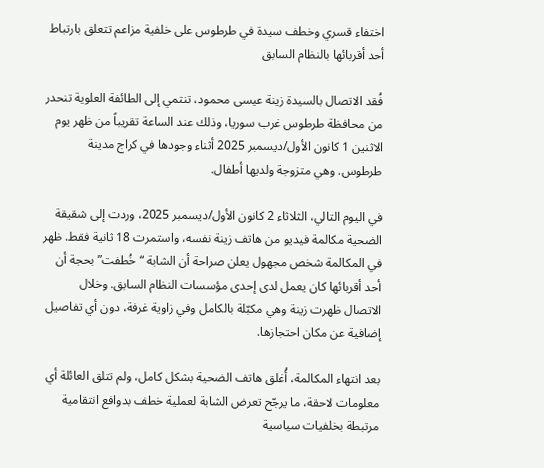اختفاء قسري وخطف سيدة في طرطوس على خلفية مزاعم تتعلق بارتباط أحد أقربائها بالنظام السابق

فُقد الاتصال بالسيدة زينة عيسى محمود، تنتمي إلى الطائفة العلوية تنحدر من محافظة طرطوس غرب سوريا، وذلك عند الساعة تقريباً من ظهر يوم الاثنين 1 كانون الأول/ديسمبر 2025 أثناء وجودها في كراج مدينة طرطوس. وهي متزوجة ولديها أطفال.

في اليوم التالي، الثلاثاء 2 كانون الأول/ديسمبر 2025، وردت إلى شقيقة الضحية مكالمة فيديو من هاتف زينة نفسه، واستمرت 18 ثانية فقط. ظهر في المكالمة شخص مجهول يعلن صراحة أن الشابة “خُطفت” بحجة أن أحد أقربائها كان يعمل لدى إحدى مؤسسات النظام السابق. وخلال الاتصال ظهرت زينة وهي مكبّلة بالكامل وفي زاوية غرفة، دون أي تفاصيل إضافية عن مكان احتجازها.

بعد انتهاء المكالمة، أُغلق هاتف الضحية بشكل كامل، ولم تتلق العائلة أي معلومات لاحقة، ما يرجّح تعرض الشابة لعملية خطف بدوافع انتقامية مرتبطة بخلفيات سياسية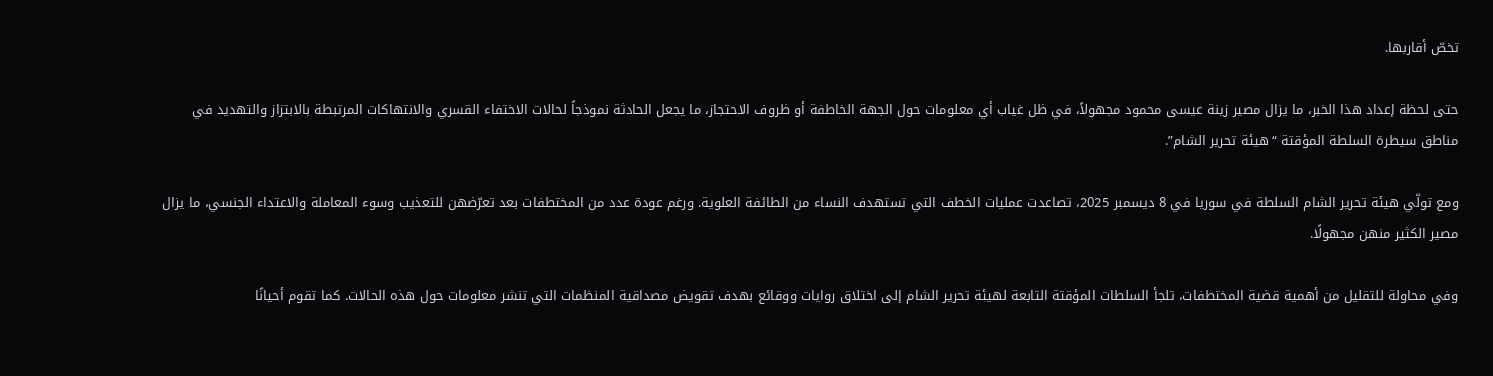تخصّ أقاربها.

حتى لحظة إعداد هذا الخبر، ما يزال مصير زينة عيسى محمود مجهولاً، في ظل غياب أي معلومات حول الجهة الخاطفة أو ظروف الاحتجاز، ما يجعل الحادثة نموذجاً لحالات الاختفاء القسري والانتهاكات المرتبطة بالابتزاز والتهديد في مناطق سيطرة السلطة المؤقتة “هيئة تحرير الشام”.

ومع تولّي هيئة تحرير الشام السلطة في سوريا في 8 ديسمبر 2025، تصاعدت عمليات الخطف التي تستهدف النساء من الطائفة العلوية. ورغم عودة عدد من المختطفات بعد تعرّضهن للتعذيب وسوء المعاملة والاعتداء الجنسي، ما يزال مصير الكثير منهن مجهولًا.

وفي محاولة للتقليل من أهمية قضية المختطفات، تلجأ السلطات المؤقتة التابعة لهيئة تحرير الشام إلى اختلاق روايات ووقائع بهدف تقويض مصداقية المنظمات التي تنشر معلومات حول هذه الحالات. كما تقوم أحيانًا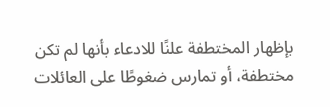بإظهار المختطفة علنًا للادعاء بأنها لم تكن مختطفة، أو تمارس ضغوطًا على العائلات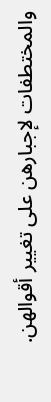والمختطفات لإجبارهن على تغيير أقوالهن.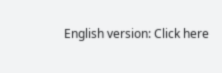English version: Click here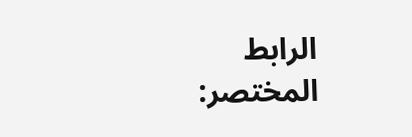الرابط المختصر: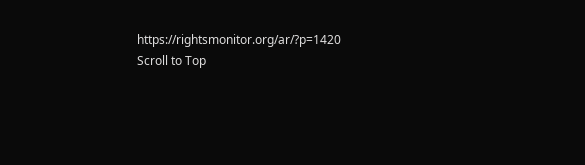https://rightsmonitor.org/ar/?p=1420
Scroll to Top